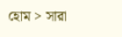হোম > সারা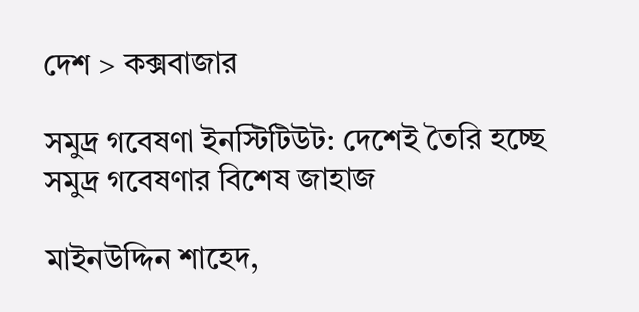দেশ > কক্সবাজার

সমুদ্র গবেষণা ইনস্টিটিউট: দেশেই তৈরি হচ্ছে সমুদ্র গবেষণার বিশেষ জাহাজ

মাইনউদ্দিন শাহেদ,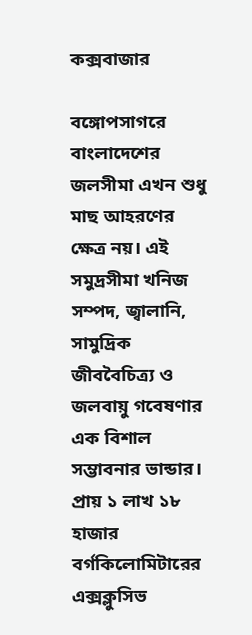কক্সবাজার

বঙ্গোপসাগরে বাংলাদেশের জলসীমা এখন শুধু মাছ আহরণের ক্ষেত্র নয়। এই সমুদ্রসীমা খনিজ সম্পদ, জ্বালানি, সামুদ্রিক জীববৈচিত্র্য ও জলবায়ু গবেষণার এক বিশাল সম্ভাবনার ভান্ডার। প্রায় ১ লাখ ১৮ হাজার বর্গকিলোমিটারের এক্সক্লুসিভ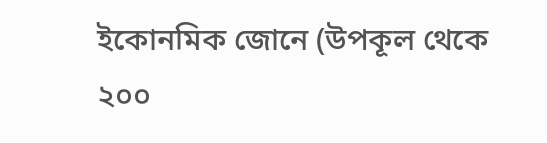ইকোনমিক জোনে (উপকূল থেকে ২০০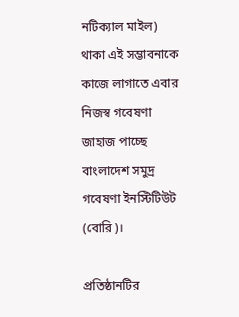নটিক্যাল মাইল) থাকা এই সম্ভাবনাকে কাজে লাগাতে এবার নিজস্ব গবেষণা জাহাজ পাচ্ছে বাংলাদেশ সমুদ্র গবেষণা ইনস্টিটিউট (বোরি)।

প্রতিষ্ঠানটির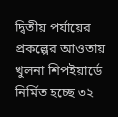দ্বিতীয় পর্যায়ের প্রকল্পের আওতায় খুলনা শিপইয়ার্ডে নির্মিত হচ্ছে ৩২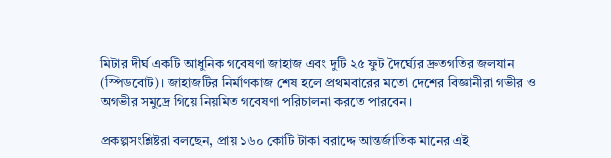মিটার দীর্ঘ একটি আধুনিক গবেষণা জাহাজ এবং দুটি ২৫ ফুট দৈর্ঘ্যের দ্রুতগতির জলযান (স্পিডবোট)। জাহাজটির নির্মাণকাজ শেষ হলে প্রথমবারের মতো দেশের বিজ্ঞানীরা গভীর ও অগভীর সমুদ্রে গিয়ে নিয়মিত গবেষণা পরিচালনা করতে পারবেন।

প্রকল্পসংশ্লিষ্টরা বলছেন, প্রায় ১৬০ কোটি টাকা বরাদ্দে আন্তর্জাতিক মানের এই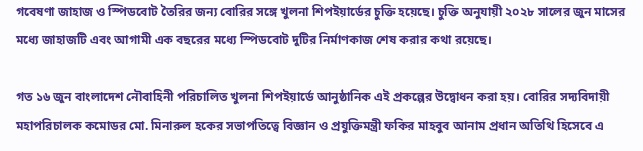গবেষণা জাহাজ ও স্পিডবোট তৈরির জন্য বোরির সঙ্গে খুলনা শিপইয়ার্ডের চুক্তি হয়েছে। চুক্তি অনুযায়ী ২০২৮ সালের জুন মাসের মধ্যে জাহাজটি এবং আগামী এক বছরের মধ্যে স্পিডবোট দুটির নির্মাণকাজ শেষ করার কথা রয়েছে।

গত ১৬ জুন বাংলাদেশ নৌবাহিনী পরিচালিত খুলনা শিপইয়ার্ডে আনুষ্ঠানিক এই প্রকল্পের উদ্বোধন করা হয়। বোরির সদ্যবিদায়ী মহাপরিচালক কমোডর মো. মিনারুল হকের সভাপতিত্বে বিজ্ঞান ও প্রযুক্তিমন্ত্রী ফকির মাহবুব আনাম প্রধান অতিথি হিসেবে এ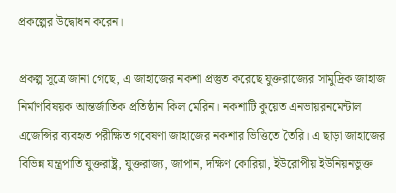প্রকল্পের উদ্বোধন করেন।

প্রকল্প সূত্রে জানা গেছে, এ জাহাজের নকশা প্রস্তুত করেছে যুক্তরাজ্যের সামুদ্রিক জাহাজ নির্মাণবিষয়ক আন্তর্জাতিক প্রতিষ্ঠান কিল মেরিন। নকশাটি কুয়েত এনভায়রনমেন্টাল এজেন্সির ব্যবহৃত পরীক্ষিত গবেষণা জাহাজের নকশার ভিত্তিতে তৈরি। এ ছাড়া জাহাজের বিভিন্ন যন্ত্রপাতি যুক্তরাষ্ট্র, যুক্তরাজ্য, জাপান, দক্ষিণ কোরিয়া, ইউরোপীয় ইউনিয়নভুক্ত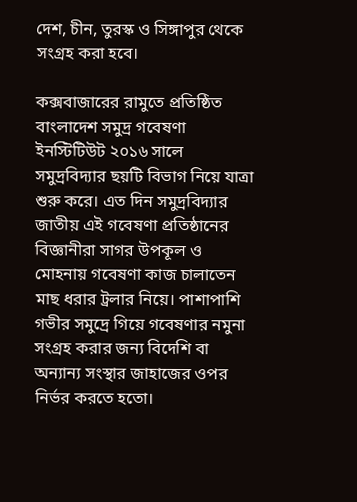দেশ, চীন, তুরস্ক ও সিঙ্গাপুর থেকে সংগ্রহ করা হবে।

কক্সবাজারের রামুতে প্রতিষ্ঠিত বাংলাদেশ সমুদ্র গবেষণা ইনস্টিটিউট ২০১৬ সালে সমুদ্রবিদ্যার ছয়টি বিভাগ নিয়ে যাত্রা শুরু করে। এত দিন সমুদ্রবিদ্যার জাতীয় এই গবেষণা প্রতিষ্ঠানের বিজ্ঞানীরা সাগর উপকূল ও মোহনায় গবেষণা কাজ চালাতেন মাছ ধরার ট্রলার নিয়ে। পাশাপাশি গভীর সমুদ্রে গিয়ে গবেষণার নমুনা সংগ্রহ করার জন্য বিদেশি বা অন্যান্য সংস্থার জাহাজের ওপর নির্ভর করতে হতো।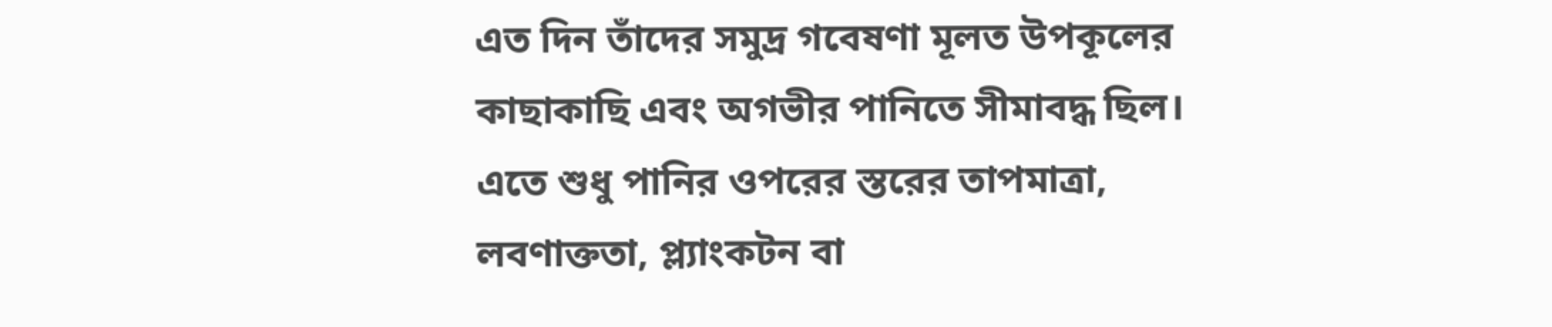এত দিন তাঁদের সমুদ্র গবেষণা মূলত উপকূলের কাছাকাছি এবং অগভীর পানিতে সীমাবদ্ধ ছিল। এতে শুধু পানির ওপরের স্তরের তাপমাত্রা, লবণাক্ততা, প্ল্যাংকটন বা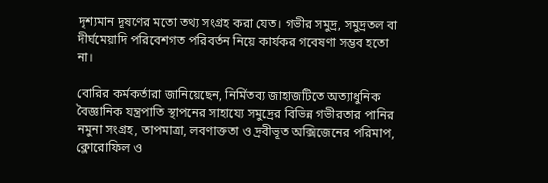দৃশ্যমান দূষণের মতো তথ্য সংগ্রহ করা যেত। গভীর সমুদ্র, সমুদ্রতল বা দীর্ঘমেয়াদি পরিবেশগত পরিবর্তন নিয়ে কার্যকর গবেষণা সম্ভব হতো না।

বোরির কর্মকর্তারা জানিয়েছেন, নির্মিতব্য জাহাজটিতে অত্যাধুনিক বৈজ্ঞানিক যন্ত্রপাতি স্থাপনের সাহায্যে সমুদ্রের বিভিন্ন গভীরতার পানির নমুনা সংগ্রহ, তাপমাত্রা, লবণাক্ততা ও দ্রবীভূত অক্সিজেনের পরিমাপ, ক্লোরোফিল ও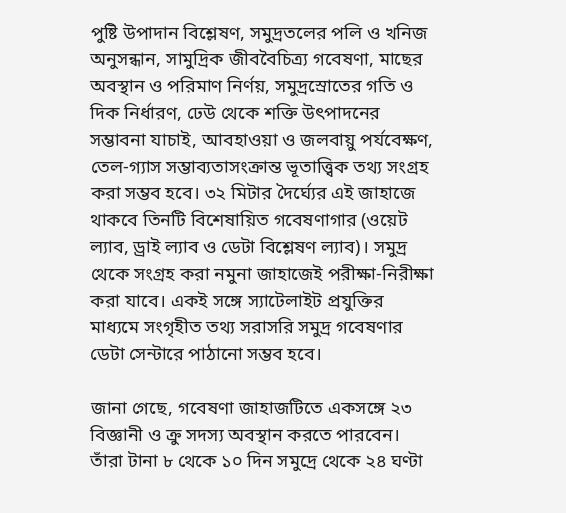পুষ্টি উপাদান বিশ্লেষণ, সমুদ্রতলের পলি ও খনিজ অনুসন্ধান, সামুদ্রিক জীববৈচিত্র্য গবেষণা, মাছের অবস্থান ও পরিমাণ নির্ণয়, সমুদ্রস্রোতের গতি ও দিক নির্ধারণ, ঢেউ থেকে শক্তি উৎপাদনের সম্ভাবনা যাচাই, আবহাওয়া ও জলবায়ু পর্যবেক্ষণ, তেল-গ্যাস সম্ভাব্যতাসংক্রান্ত ভূতাত্ত্বিক তথ্য সংগ্রহ করা সম্ভব হবে। ৩২ মিটার দৈর্ঘ্যের এই জাহাজে থাকবে তিনটি বিশেষায়িত গবেষণাগার (ওয়েট ল্যাব, ড্রাই ল্যাব ও ডেটা বিশ্লেষণ ল্যাব)। সমুদ্র থেকে সংগ্রহ করা নমুনা জাহাজেই পরীক্ষা-নিরীক্ষা করা যাবে। একই সঙ্গে স্যাটেলাইট প্রযুক্তির মাধ্যমে সংগৃহীত তথ্য সরাসরি সমুদ্র গবেষণার ডেটা সেন্টারে পাঠানো সম্ভব হবে।

জানা গেছে, গবেষণা জাহাজটিতে একসঙ্গে ২৩ বিজ্ঞানী ও ক্রু সদস্য অবস্থান করতে পারবেন। তাঁরা টানা ৮ থেকে ১০ দিন সমুদ্রে থেকে ২৪ ঘণ্টা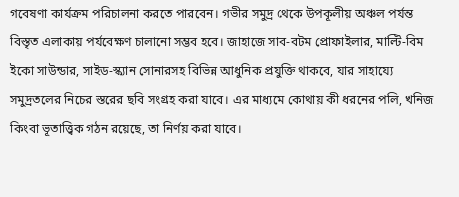গবেষণা কার্যক্রম পরিচালনা করতে পারবেন। গভীর সমুদ্র থেকে উপকূলীয় অঞ্চল পর্যন্ত বিস্তৃত এলাকায় পর্যবেক্ষণ চালানো সম্ভব হবে। জাহাজে সাব-বটম প্রোফাইলার, মাল্টি-বিম ইকো সাউন্ডার, সাইড-স্ক্যান সোনারসহ বিভিন্ন আধুনিক প্রযুক্তি থাকবে, যার সাহায্যে সমুদ্রতলের নিচের স্তরের ছবি সংগ্রহ করা যাবে। এর মাধ্যমে কোথায় কী ধরনের পলি, খনিজ কিংবা ভূতাত্ত্বিক গঠন রয়েছে, তা নির্ণয় করা যাবে।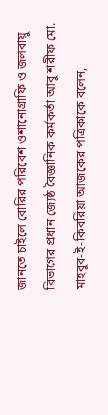জানতে চাইলে বোরির পরিবেশ ওশানোগ্রাফি ও জলবায়ু বিভাগের প্রধান জ্যেষ্ঠ বৈজ্ঞানিক কর্মকর্তা আবু শরীফ মো. মাহবুব-ই-কিবরিয়া আজকের পত্রিকাকে বলেন,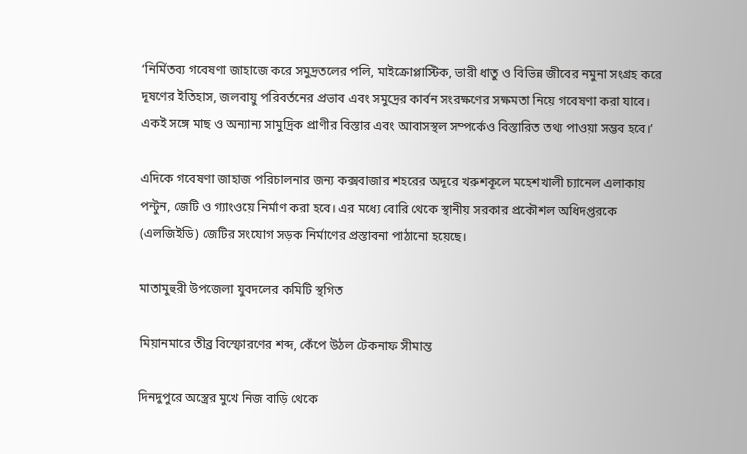‘নির্মিতব্য গবেষণা জাহাজে করে সমুদ্রতলের পলি, মাইক্রোপ্লাস্টিক, ভারী ধাতু ও বিভিন্ন জীবের নমুনা সংগ্রহ করে দূষণের ইতিহাস, জলবায়ু পরিবর্তনের প্রভাব এবং সমুদ্রের কার্বন সংরক্ষণের সক্ষমতা নিয়ে গবেষণা করা যাবে। একই সঙ্গে মাছ ও অন্যান্য সামুদ্রিক প্রাণীর বিস্তার এবং আবাসস্থল সম্পর্কেও বিস্তারিত তথ্য পাওয়া সম্ভব হবে।’

এদিকে গবেষণা জাহাজ পরিচালনার জন্য কক্সবাজার শহরের অদূরে খরুশকূলে মহেশখালী চ্যানেল এলাকায় পন্টুন, জেটি ও গ্যাংওয়ে নির্মাণ করা হবে। এর মধ্যে বোরি থেকে স্থানীয় সরকার প্রকৌশল অধিদপ্তরকে (এলজিইডি) জেটির সংযোগ সড়ক নির্মাণের প্রস্তাবনা পাঠানো হয়েছে।

মাতামুহুরী উপজেলা যুবদলের কমিটি স্থগিত

মিয়ানমারে তীব্র বিস্ফোরণের শব্দ, কেঁপে উঠল টেকনাফ সীমান্ত

দিনদুপুরে অস্ত্রের মুখে নিজ বাড়ি থেকে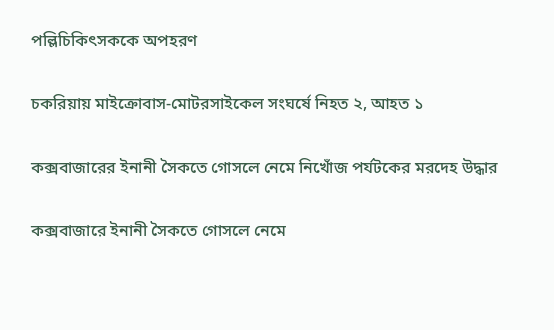পল্লিচিকিৎসককে অপহরণ

চকরিয়ায় মাইক্রোবাস-মোটরসাইকেল সংঘর্ষে নিহত ২, আহত ১

কক্সবাজারের ইনানী সৈকতে গোসলে নেমে নিখোঁজ পর্যটকের মরদেহ উদ্ধার

কক্সবাজারে ইনানী সৈকতে গোসলে নেমে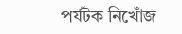পর্যটক নিখোঁজ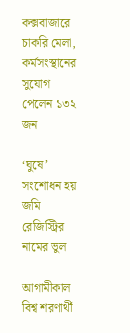কক্সবাজারে চাকরি মেলা, কর্মসংস্থানের সুযোগ পেলেন ১৩২ জন

‘ঘুষে’ সংশোধন হয় জমি রেজিস্ট্রির নামের ভুল

আগামীকাল বিশ্ব শরণার্থী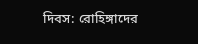দিবস: রোহিঙ্গাদের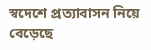স্বদেশে প্রত্যাবাসন নিয়ে বেড়েছে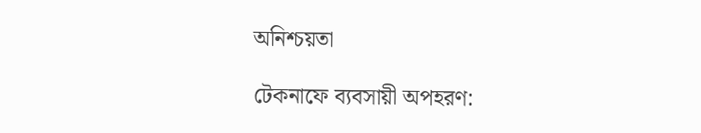অনিশ্চয়তা

টেকনাফে ব্যবসায়ী অপহরণ: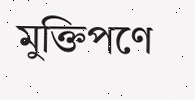মুক্তিপণে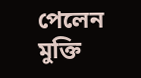পেলেন মুক্তি